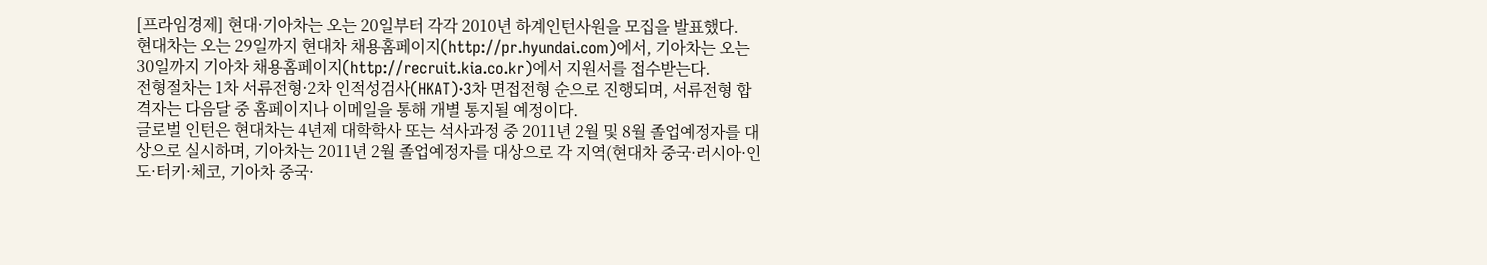[프라임경제] 현대·기아차는 오는 20일부터 각각 2010년 하계인턴사원을 모집을 발표했다.
현대차는 오는 29일까지 현대차 채용홈페이지(http://pr.hyundai.com)에서, 기아차는 오는 30일까지 기아차 채용홈페이지(http://recruit.kia.co.kr)에서 지원서를 접수받는다.
전형절차는 1차 서류전형·2차 인적성검사(HKAT)·3차 면접전형 순으로 진행되며, 서류전형 합격자는 다음달 중 홈페이지나 이메일을 통해 개별 통지될 예정이다.
글로벌 인턴은 현대차는 4년제 대학학사 또는 석사과정 중 2011년 2월 및 8월 졸업예정자를 대상으로 실시하며, 기아차는 2011년 2월 졸업예정자를 대상으로 각 지역(현대차 중국·러시아·인도·터키·체코, 기아차 중국·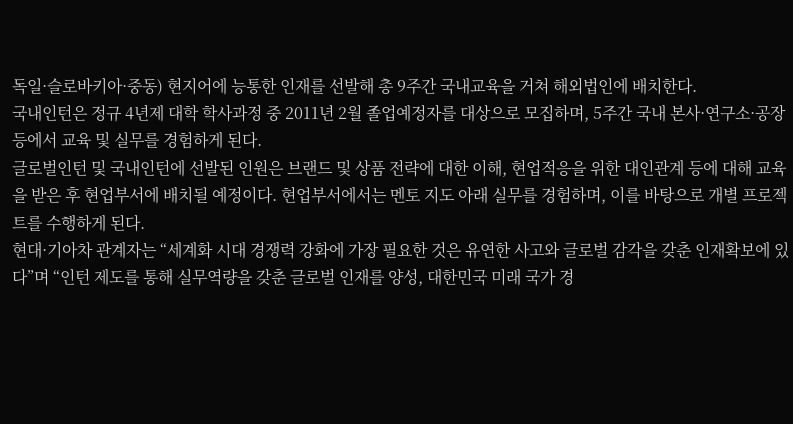독일·슬로바키아·중동) 현지어에 능통한 인재를 선발해 총 9주간 국내교육을 거쳐 해외법인에 배치한다.
국내인턴은 정규 4년제 대학 학사과정 중 2011년 2월 졸업예정자를 대상으로 모집하며, 5주간 국내 본사·연구소·공장 등에서 교육 및 실무를 경험하게 된다.
글로벌인턴 및 국내인턴에 선발된 인원은 브랜드 및 상품 전략에 대한 이해, 현업적응을 위한 대인관계 등에 대해 교육을 받은 후 현업부서에 배치될 예정이다. 현업부서에서는 멘토 지도 아래 실무를 경험하며, 이를 바탕으로 개별 프로젝트를 수행하게 된다.
현대·기아차 관계자는 “세계화 시대 경쟁력 강화에 가장 필요한 것은 유연한 사고와 글로벌 감각을 갖춘 인재확보에 있다”며 “인턴 제도를 통해 실무역량을 갖춘 글로벌 인재를 양성, 대한민국 미래 국가 경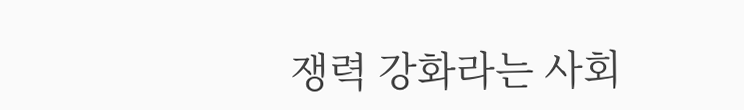쟁력 강화라는 사회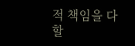적 책임을 다할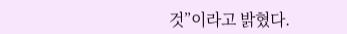것”이라고 밝혔다.